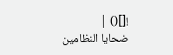![]() |
ضحايا النظامين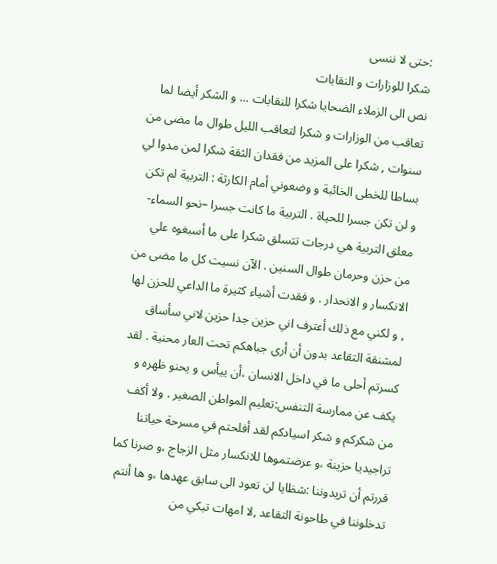:حتى لا ننسى
شكرا للوزارات و النقابات
نص الى الزملاء الضحايا شكرا للنقابات ... و الشكر أيضا لما تعاقب من الوزارات و شكرا لتعاقب الليل طوال ما مضى من سنوات , شكرا على المزيد من فقدان الثقة شكرا لمن مدوا لي بساطا للخطى الخائبة و وضعوني أمام الكارثة : التربية لم تكن و لن تكن جسرا للحياة . التربية ما كانت جسرا –نحو السماء- معلق التربية هي درجات تتسلق شكرا على ما أسبغوه علي من حزن وحرمان طوال السنين . الآن نسيت كل ما مضى من الانكسار و الانحدار . و فقدت أشياء كثيرة ما الداعي للحزن لها , و لكني مع ذلك أعترف اني حزين جدا حزين لاني سأساق لمشنقة التقاعد بدون أن أرى جباهكم تحت العار محنية . لقد كسرتم أحلى ما في داخل الانسان ،أن ييأس و يحنو ظهره و يكف عن ممارسة التنفس:تعليم المواطن الصغير . ولا أكف من شكركم و شكر اسيادكم لقد أفلحتم في مسرحة حياتنا تراجيديا حزينة ،و عرضتموها للانكسار مثل الزجاج ،و صرنا كما قررتم أن تريدوننا :شظايا لن تعود الى سابق عهدها ،و ها أنتم تدخلوننا في طاحونة التقاعد ,لا امهات تبكي من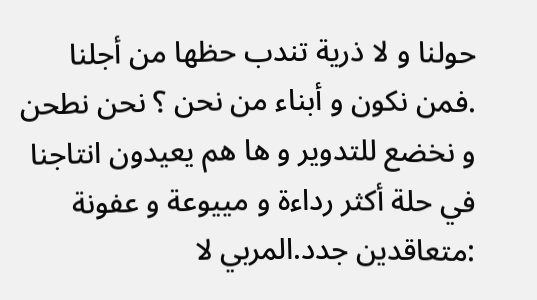حولنا و لا ذرية تندب حظها من أجلنا .فمن نكون و أبناء من نحن ؟ نحن نطحن و نخضع للتدوير و ها هم يعيدون انتاجنا في حلة أكثر رداءة و مييوعة و عفونة :متعاقدين جدد.المربي لا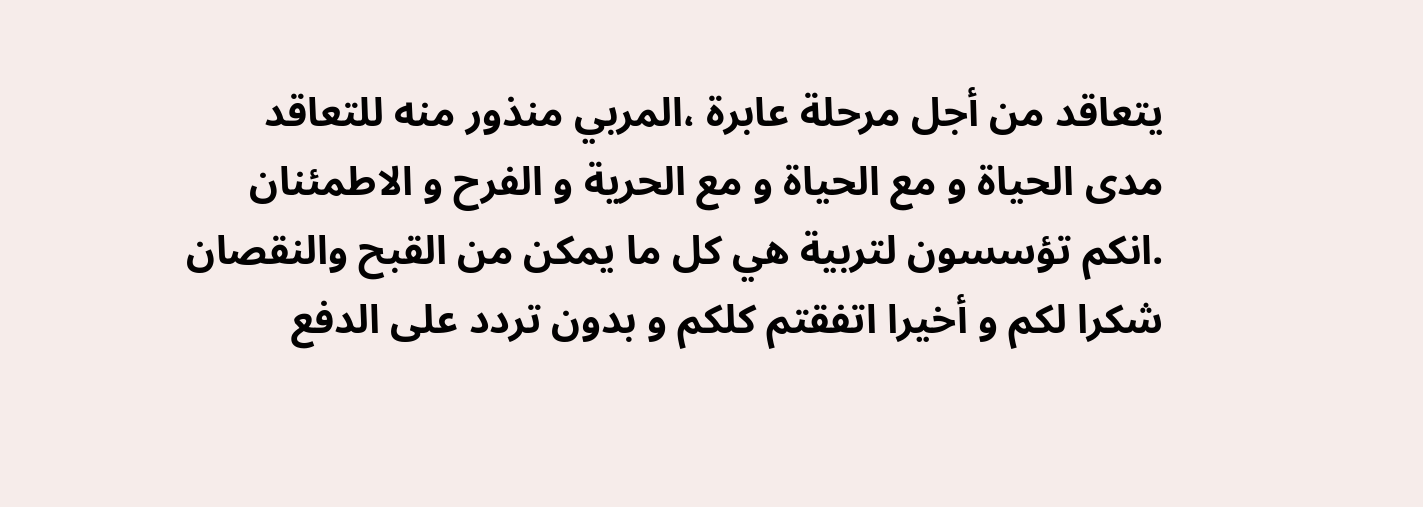يتعاقد من أجل مرحلة عابرة ،المربي منذور منه للتعاقد مدى الحياة و مع الحياة و مع الحرية و الفرح و الاطمئنان .انكم تؤسسون لتربية هي كل ما يمكن من القبح والنقصان شكرا لكم و أخيرا اتفقتم كلكم و بدون تردد على الدفع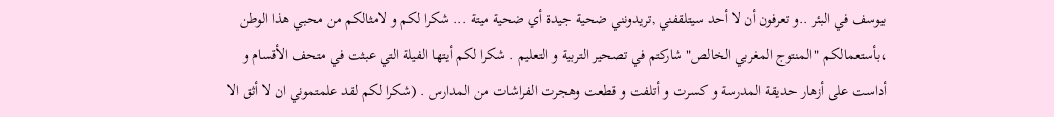بيوسف في البئر ..و تعرفون أن لا أحد سيتلقفني ,تريدونني ضحية جيدة أي ضحية ميتة ... شكرا لكم و لامثالكم من محبي هذا الوطن ،بأستعمالكم "المنتوج المغربي الخالص" شاركتم في تصحير التربية و التعليم . شكرا لكم أيتها الفيلة التي عبثت في متحف الأقسام و أداست على أزهار حديقة المدرسة و كسرت و أتلفت و قطعت وهجرت الفراشات من المدارس . (شكرا لكم لقد علمتموني ان لا أثق الا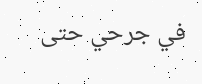في جرحي حتى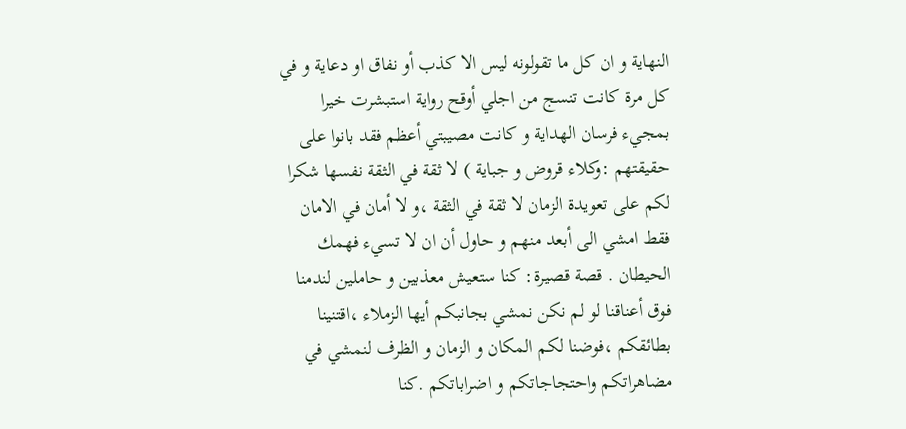النهاية و ان كل ما تقولونه ليس الا كذب أو نفاق او دعاية و في كل مرة كانت تنسج من اجلي أوقح رواية استبشرت خيرا بمجيء فرسان الهداية و كانت مصيبتي أعظم فقد بانوا على حقيقتهم :وكلاء قروض و جباية ) لا ثقة في الثقة نفسها شكرا لكم على تعويدة الزمان لا ثقة في الثقة ،و لا أمان في الامان فقط امشي الى أبعد منهم و حاول أن ان لا تسيء فهمك الحيطان . قصة قصيرة: كنا ستعيش معذبين و حاملين لندمنا فوق أعناقنا لو لم نكن نمشي بجانبكم أيها الزملاء ،اقتنينا بطائقكم ،فوضنا لكم المكان و الزمان و الظرف لنمشي في مضاهراتكم واحتجاجاتكم و اضراباتكم .كنا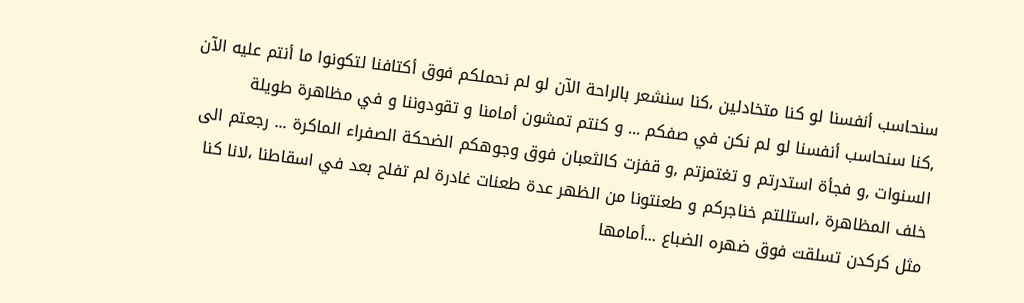سنحاسب أنفسنا لو كنا متخادلين ،كنا سنشعر بالراحة الآن لو لم نحملكم فوق أكتافنا لتكونوا ما أنتم عليه الآن ,كنا سنحاسب أنفسنا لو لم نكن في صفكم ... و كنتم تمشون أمامنا و تقودوننا و في مظاهرة طويلة السنوات ,و فجأة استدرتم و تغتمزتم ,و قفزت كالثعبان فوق وجوهكم الضحكة الصفراء الماكرة ... رجعتم الى خلف المظاهرة ،استللتم خناجركم و طعنتونا من الظهر عدة طعنات غادرة لم تفلح بعد في اسقاطنا ،لانا كنا مثل كركدن تسلقت فوق ضهره الضباع ...أمامها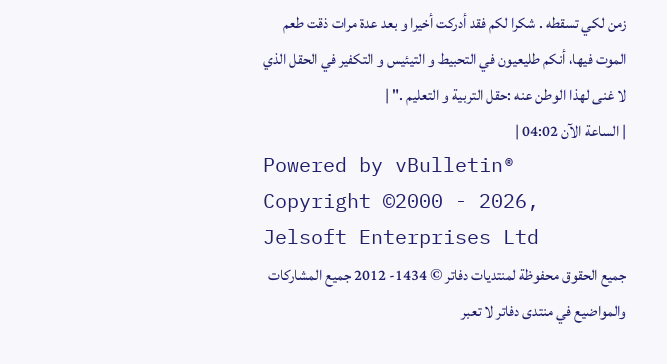زمن لكي تسقطه . شكرا لكم فقد أدركت أخيرا و بعد عدة مرات ذقت طعم الموت فيها، أنكم طليعيون في التحبيط و التيئيس و التكفير في الحقل الذي لا غنى لهذا الوطن عنه :حقل التربية و التعليم ." |
| الساعة الآن 04:02 |
Powered by vBulletin® Copyright ©2000 - 2026, Jelsoft Enterprises Ltd
جميع الحقوق محفوظة لمنتديات دفاتر © 1434- 2012 جميع المشاركات والمواضيع في منتدى دفاتر لا تعبر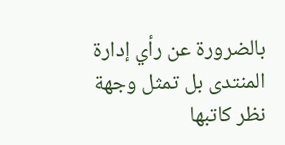بالضرورة عن رأي إدارة المنتدى بل تمثل وجهة نظر كاتبها